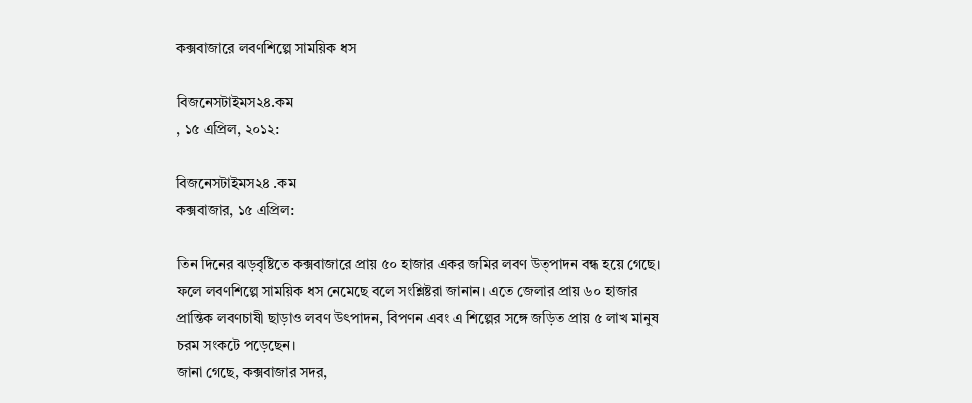কক্সবাজারে লবণশিল্পে সাময়িক ধস

বিজনেসটাইমস২৪.কম
, ১৫ এপ্রিল, ২০১২:

বিজনেসটাইমস২৪ .কম
কক্সবাজার, ১৫ এপ্রিল:

তিন দিনের ঝড়বৃষ্টিতে কক্সবাজারে প্রায় ৫০ হাজার একর জমির লবণ উত্পাদন বন্ধ হয়ে গেছে। ফলে লবণশিল্পে সাময়িক ধস নেমেছে বলে সংশ্লিষ্টরা জানান। এতে জেলার প্রায় ৬০ হাজার প্রান্তিক লবণচাষী ছাড়াও লবণ উৎপাদন, বিপণন এবং এ শিল্পের সঙ্গে জড়িত প্রায় ৫ লাখ মানুষ চরম সংকটে পড়েছেন।
জানা গেছে, কক্সবাজার সদর,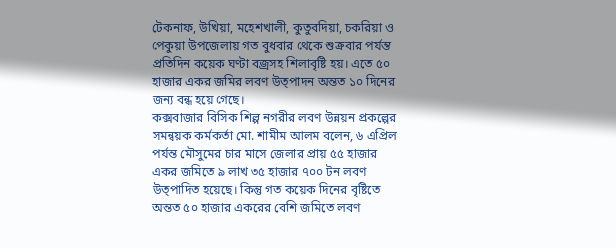টেকনাফ, উখিয়া, মহেশখালী, কুতুবদিয়া, চকরিয়া ও পেকুয়া উপজেলায় গত বুধবার থেকে শুক্রবার পর্যন্ত প্রতিদিন কয়েক ঘণ্টা বজ্রসহ শিলাবৃষ্টি হয়। এতে ৫০ হাজার একর জমির লবণ উত্পাদন অন্তত ১০ দিনের জন্য বন্ধ হয়ে গেছে।
কক্সবাজার বিসিক শিল্প নগরীর লবণ উন্নয়ন প্রকল্পের সমন্বয়ক কর্মকর্তা মো. শামীম আলম বলেন, ৬ এপ্রিল পর্যন্ত মৌসুমের চার মাসে জেলার প্রায় ৫৫ হাজার একর জমিতে ৯ লাখ ৩৫ হাজার ৭০০ টন লবণ উত্পাদিত হয়েছে। কিন্তু গত কয়েক দিনের বৃষ্টিতে অন্তত ৫০ হাজার একরের বেশি জমিতে লবণ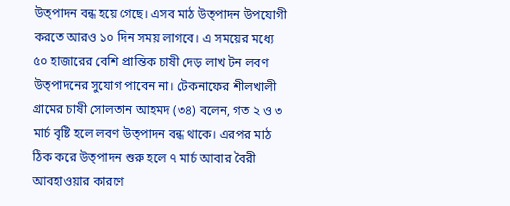উত্পাদন বন্ধ হয়ে গেছে। এসব মাঠ উত্পাদন উপযোগী করতে আরও ১০ দিন সময় লাগবে। এ সময়ের মধ্যে ৫০ হাজারের বেশি প্রান্তিক চাষী দেড় লাখ টন লবণ উত্পাদনের সুযোগ পাবেন না। টেকনাফের শীলখালী গ্রামের চাষী সোলতান আহমদ (৩৪) বলেন, গত ২ ও ৩ মার্চ বৃষ্টি হলে লবণ উত্পাদন বন্ধ থাকে। এরপর মাঠ ঠিক করে উত্পাদন শুরু হলে ৭ মার্চ আবার বৈরী আবহাওয়ার কারণে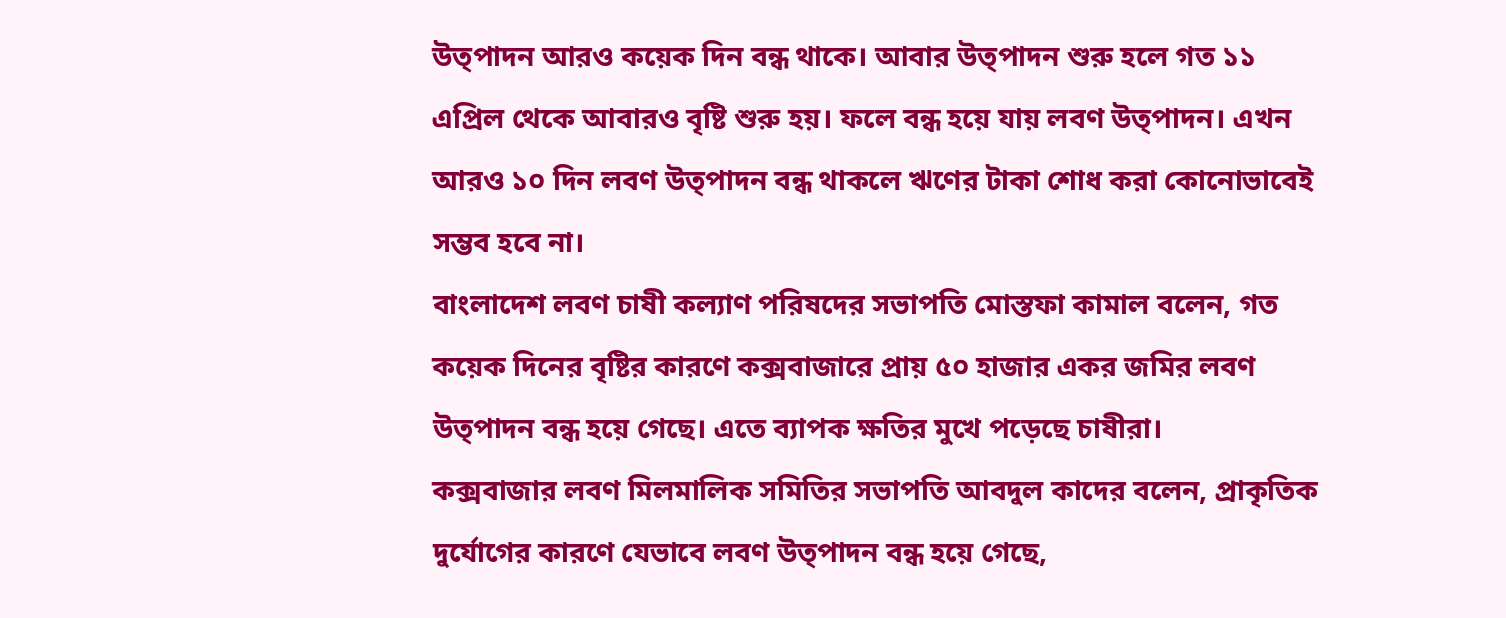উত্পাদন আরও কয়েক দিন বন্ধ থাকে। আবার উত্পাদন শুরু হলে গত ১১ এপ্রিল থেকে আবারও বৃষ্টি শুরু হয়। ফলে বন্ধ হয়ে যায় লবণ উত্পাদন। এখন আরও ১০ দিন লবণ উত্পাদন বন্ধ থাকলে ঋণের টাকা শোধ করা কোনোভাবেই সম্ভব হবে না।
বাংলাদেশ লবণ চাষী কল্যাণ পরিষদের সভাপতি মোস্তফা কামাল বলেন, গত কয়েক দিনের বৃষ্টির কারণে কক্সবাজারে প্রায় ৫০ হাজার একর জমির লবণ উত্পাদন বন্ধ হয়ে গেছে। এতে ব্যাপক ক্ষতির মুখে পড়েছে চাষীরা।
কক্সবাজার লবণ মিলমালিক সমিতির সভাপতি আবদুল কাদের বলেন, প্রাকৃতিক দুর্যোগের কারণে যেভাবে লবণ উত্পাদন বন্ধ হয়ে গেছে,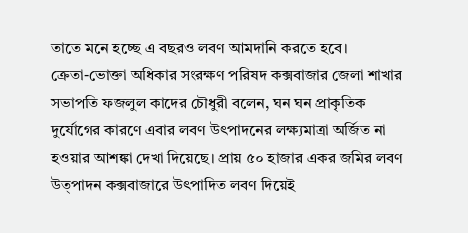তাতে মনে হচ্ছে এ বছরও লবণ আমদানি করতে হবে।
ক্রেতা-ভোক্তা অধিকার সংরক্ষণ পরিষদ কক্সবাজার জেলা শাখার সভাপতি ফজলুল কাদের চৌধুরী বলেন, ঘন ঘন প্রাকৃতিক দুর্যোগের কারণে এবার লবণ উৎপাদনের লক্ষ্যমাত্রা অর্জিত না হওয়ার আশঙ্কা দেখা দিয়েছে। প্রায় ৫০ হাজার একর জমির লবণ উত্পাদন কক্সবাজারে উৎপাদিত লবণ দিয়েই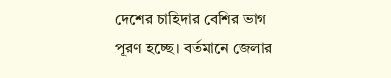দেশের চাহিদার বেশির ভাগ পূরণ হচ্ছে। বর্তমানে জেলার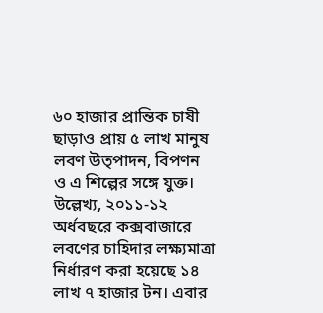৬০ হাজার প্রান্তিক চাষী ছাড়াও প্রায় ৫ লাখ মানুষ লবণ উত্পাদন, বিপণন ও এ শিল্পের সঙ্গে যুক্ত।
উল্লেখ্য, ২০১১-১২ অর্ধবছরে কক্সবাজারে লবণের চাহিদার লক্ষ্যমাত্রা নির্ধারণ করা হয়েছে ১৪ লাখ ৭ হাজার টন। এবার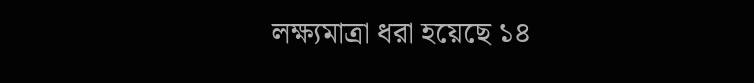লক্ষ্যমাত্রা ধরা হয়েছে ১৪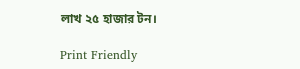লাখ ২৫ হাজার টন।

Print Friendly